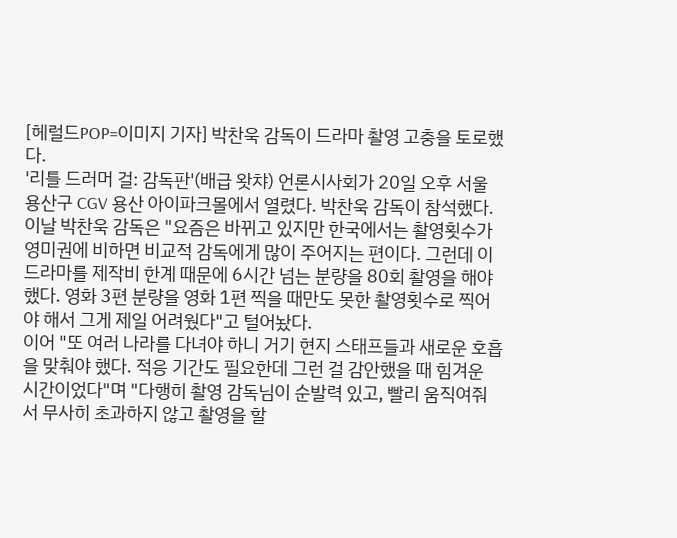[헤럴드POP=이미지 기자] 박찬욱 감독이 드라마 촬영 고충을 토로했다.
'리틀 드러머 걸: 감독판'(배급 왓챠) 언론시사회가 20일 오후 서울 용산구 CGV 용산 아이파크몰에서 열렸다. 박찬욱 감독이 참석했다.
이날 박찬욱 감독은 "요즘은 바뀌고 있지만 한국에서는 촬영횟수가 영미권에 비하면 비교적 감독에게 많이 주어지는 편이다. 그런데 이 드라마를 제작비 한계 때문에 6시간 넘는 분량을 80회 촬영을 해야 했다. 영화 3편 분량을 영화 1편 찍을 때만도 못한 촬영횟수로 찍어야 해서 그게 제일 어려웠다"고 털어놨다.
이어 "또 여러 나라를 다녀야 하니 거기 현지 스태프들과 새로운 호흡을 맞춰야 했다. 적응 기간도 필요한데 그런 걸 감안했을 때 힘겨운 시간이었다"며 "다행히 촬영 감독님이 순발력 있고, 빨리 움직여줘서 무사히 초과하지 않고 촬영을 할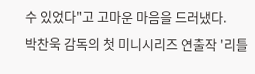수 있었다"고 고마운 마음을 드러냈다.
박찬욱 감독의 첫 미니시리즈 연출작 '리틀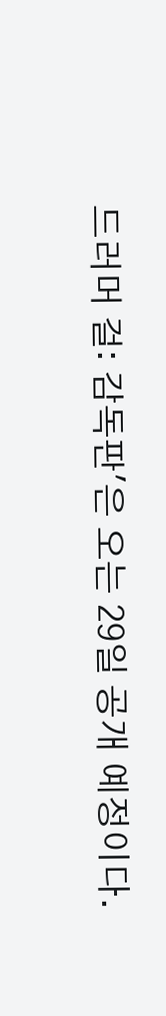드러머 걸: 감독판'은 오는 29일 공개 예정이다.